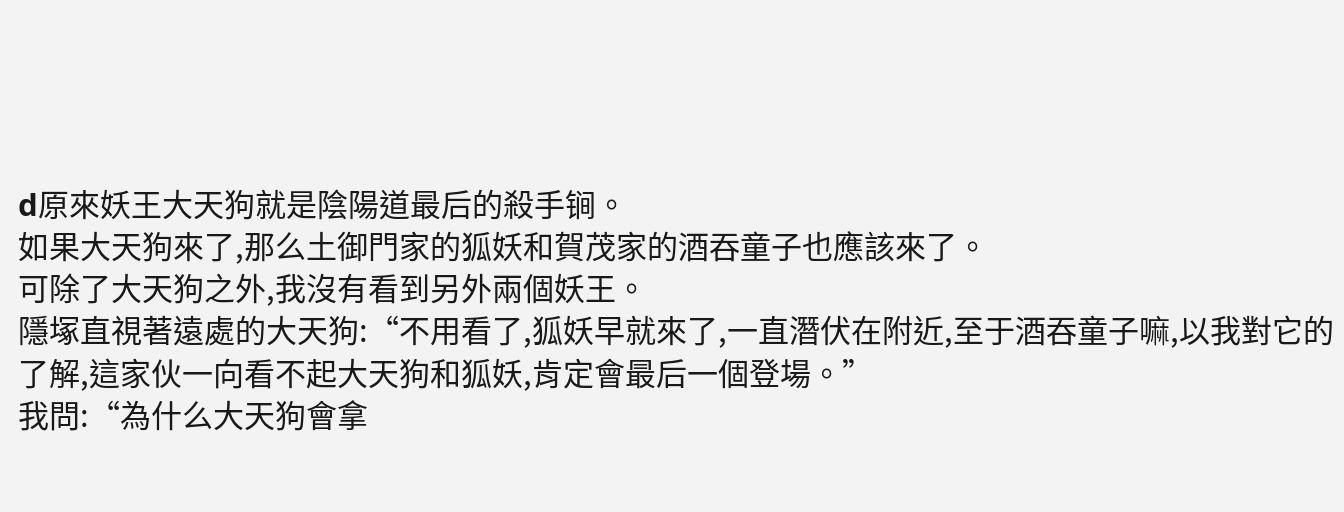d原來妖王大天狗就是陰陽道最后的殺手锏。
如果大天狗來了,那么土御門家的狐妖和賀茂家的酒吞童子也應該來了。
可除了大天狗之外,我沒有看到另外兩個妖王。
隱塚直視著遠處的大天狗:“不用看了,狐妖早就來了,一直潛伏在附近,至于酒吞童子嘛,以我對它的了解,這家伙一向看不起大天狗和狐妖,肯定會最后一個登場。”
我問:“為什么大天狗會拿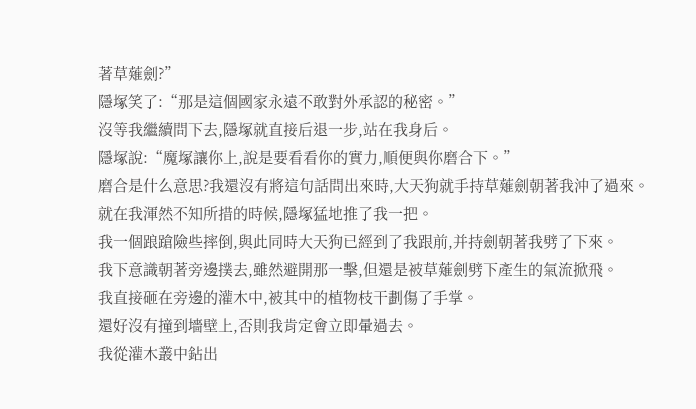著草薙劍?”
隱塚笑了:“那是這個國家永遠不敢對外承認的秘密。”
沒等我繼續問下去,隱塚就直接后退一步,站在我身后。
隱塚說:“魔塚讓你上,說是要看看你的實力,順便與你磨合下。”
磨合是什么意思?我還沒有將這句話問出來時,大天狗就手持草薙劍朝著我沖了過來。
就在我渾然不知所措的時候,隱塚猛地推了我一把。
我一個踉蹌險些摔倒,與此同時大天狗已經到了我跟前,并持劍朝著我劈了下來。
我下意識朝著旁邊撲去,雖然避開那一擊,但還是被草薙劍劈下產生的氣流掀飛。
我直接砸在旁邊的灌木中,被其中的植物枝干劃傷了手掌。
還好沒有撞到墻壁上,否則我肯定會立即暈過去。
我從灌木叢中鉆出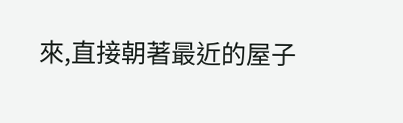來,直接朝著最近的屋子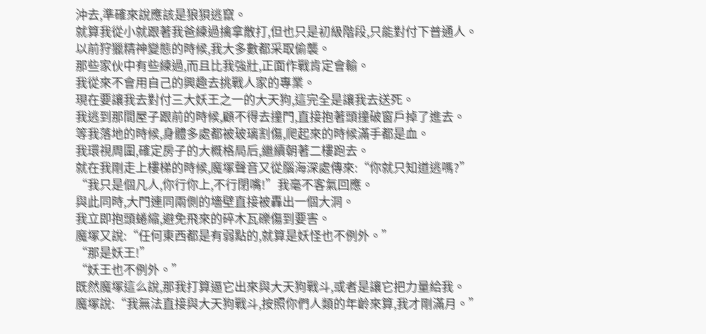沖去,準確來說應該是狼狽逃竄。
就算我從小就跟著我爸練過擒拿散打,但也只是初級階段,只能對付下普通人。
以前狩獵精神變態的時候,我大多數都采取偷襲。
那些家伙中有些練過,而且比我強壯,正面作戰肯定會輸。
我從來不會用自己的興趣去挑戰人家的專業。
現在要讓我去對付三大妖王之一的大天狗,這完全是讓我去送死。
我逃到那間屋子跟前的時候,顧不得去撞門,直接抱著頭撞破窗戶掉了進去。
等我落地的時候,身體多處都被玻璃割傷,爬起來的時候滿手都是血。
我環視周圍,確定房子的大概格局后,繼續朝著二樓跑去。
就在我剛走上樓梯的時候,魔塚聲音又從腦海深處傳來:“你就只知道逃嗎?”
“我只是個凡人,你行你上,不行閉嘴!”我毫不客氣回應。
與此同時,大門連同兩側的墻壁直接被轟出一個大洞。
我立即抱頭蜷縮,避免飛來的碎木瓦礫傷到要害。
魔塚又說:“任何東西都是有弱點的,就算是妖怪也不例外。”
“那是妖王!”
“妖王也不例外。”
既然魔塚這么說,那我打算逼它出來與大天狗戰斗,或者是讓它把力量給我。
魔塚說:“我無法直接與大天狗戰斗,按照你們人類的年齡來算,我才剛滿月。”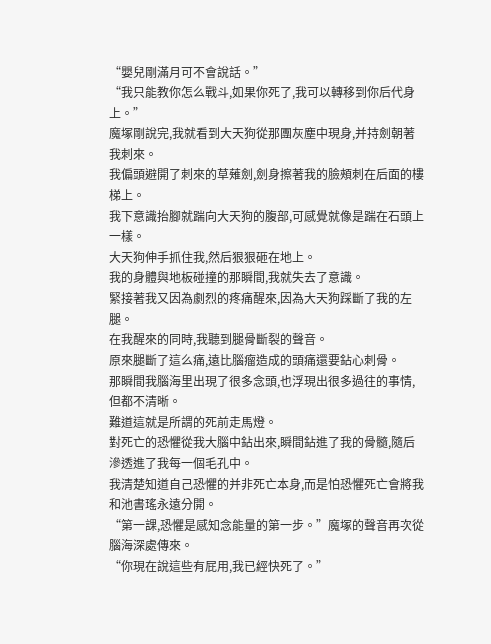“嬰兒剛滿月可不會說話。”
“我只能教你怎么戰斗,如果你死了,我可以轉移到你后代身上。”
魔塚剛說完,我就看到大天狗從那團灰塵中現身,并持劍朝著我刺來。
我偏頭避開了刺來的草薙劍,劍身擦著我的臉頰刺在后面的樓梯上。
我下意識抬腳就踹向大天狗的腹部,可感覺就像是踹在石頭上一樣。
大天狗伸手抓住我,然后狠狠砸在地上。
我的身體與地板碰撞的那瞬間,我就失去了意識。
緊接著我又因為劇烈的疼痛醒來,因為大天狗踩斷了我的左腿。
在我醒來的同時,我聽到腿骨斷裂的聲音。
原來腿斷了這么痛,遠比腦瘤造成的頭痛還要鉆心刺骨。
那瞬間我腦海里出現了很多念頭,也浮現出很多過往的事情,但都不清晰。
難道這就是所謂的死前走馬燈。
對死亡的恐懼從我大腦中鉆出來,瞬間鉆進了我的骨髓,隨后滲透進了我每一個毛孔中。
我清楚知道自己恐懼的并非死亡本身,而是怕恐懼死亡會將我和池書瑤永遠分開。
“第一課,恐懼是感知念能量的第一步。”魔塚的聲音再次從腦海深處傳來。
“你現在說這些有屁用,我已經快死了。”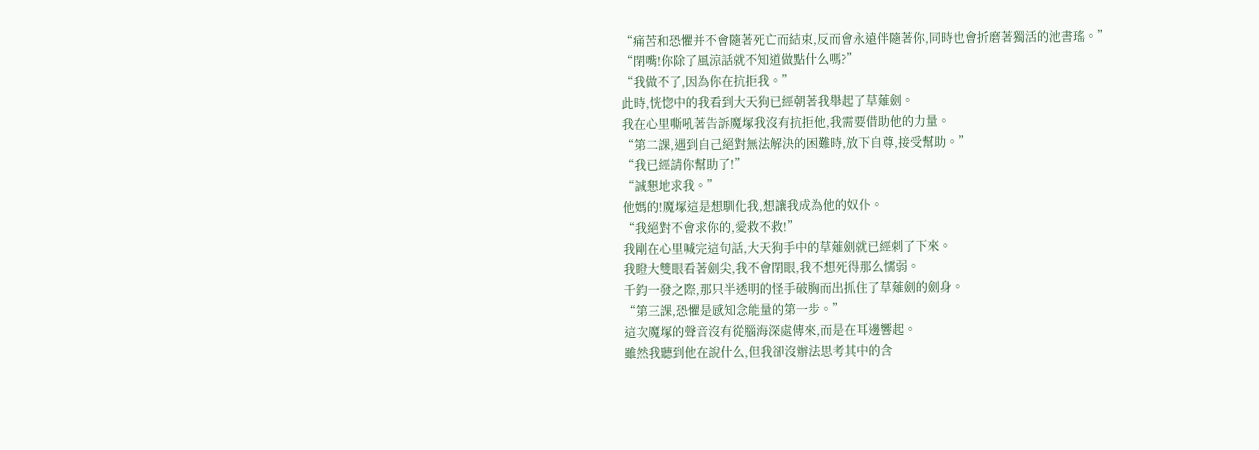“痛苦和恐懼并不會隨著死亡而結束,反而會永遠伴隨著你,同時也會折磨著獨活的池書瑤。”
“閉嘴!你除了風涼話就不知道做點什么嗎?”
“我做不了,因為你在抗拒我。”
此時,恍惚中的我看到大天狗已經朝著我舉起了草薙劍。
我在心里嘶吼著告訴魔塚我沒有抗拒他,我需要借助他的力量。
“第二課,遇到自己絕對無法解決的困難時,放下自尊,接受幫助。”
“我已經請你幫助了!”
“誠懇地求我。”
他媽的!魔塚這是想馴化我,想讓我成為他的奴仆。
“我絕對不會求你的,愛救不救!”
我剛在心里喊完這句話,大天狗手中的草薙劍就已經刺了下來。
我瞪大雙眼看著劍尖,我不會閉眼,我不想死得那么懦弱。
千鈞一發之際,那只半透明的怪手破胸而出抓住了草薙劍的劍身。
“第三課,恐懼是感知念能量的第一步。”
這次魔塚的聲音沒有從腦海深處傳來,而是在耳邊響起。
雖然我聽到他在說什么,但我卻沒辦法思考其中的含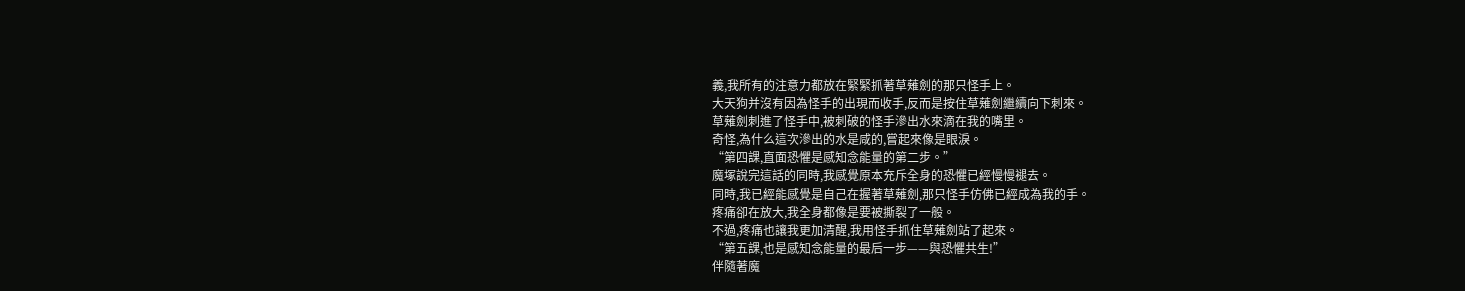義,我所有的注意力都放在緊緊抓著草薙劍的那只怪手上。
大天狗并沒有因為怪手的出現而收手,反而是按住草薙劍繼續向下刺來。
草薙劍刺進了怪手中,被刺破的怪手滲出水來滴在我的嘴里。
奇怪,為什么這次滲出的水是咸的,嘗起來像是眼淚。
“第四課,直面恐懼是感知念能量的第二步。”
魔塚說完這話的同時,我感覺原本充斥全身的恐懼已經慢慢褪去。
同時,我已經能感覺是自己在握著草薙劍,那只怪手仿佛已經成為我的手。
疼痛卻在放大,我全身都像是要被撕裂了一般。
不過,疼痛也讓我更加清醒,我用怪手抓住草薙劍站了起來。
“第五課,也是感知念能量的最后一步——與恐懼共生!”
伴隨著魔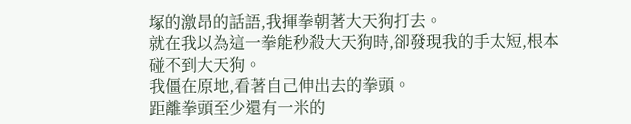塚的激昂的話語,我揮拳朝著大天狗打去。
就在我以為這一拳能秒殺大天狗時,卻發現我的手太短,根本碰不到大天狗。
我僵在原地,看著自己伸出去的拳頭。
距離拳頭至少還有一米的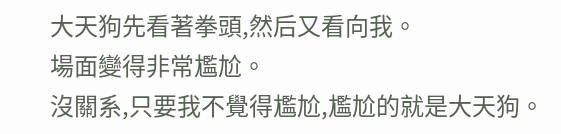大天狗先看著拳頭,然后又看向我。
場面變得非常尷尬。
沒關系,只要我不覺得尷尬,尷尬的就是大天狗。